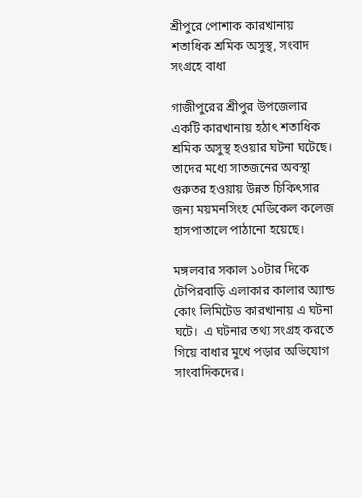শ্রীপুরে পোশাক কারখানায় শতাধিক শ্রমিক অসুস্থ, সংবাদ সংগ্রহে বাধা

গাজীপুরের শ্রীপুর উপজেলার একটি কারখানায় হঠাৎ শতাধিক শ্রমিক অসুস্থ হওয়ার ঘটনা ঘটেছে। তাদের মধ্যে সাতজনের অবস্থা গুরুতর হওয়ায় উন্নত চিকিৎসার জন্য ময়মনসিংহ মেডিকেল কলেজ হাসপাতালে পাঠানো হয়েছে।

মঙ্গলবার সকাল ১০টার দিকে টেপিরবাড়ি এলাকার কালার অ্যান্ড কোং লিমিটেড কারখানায় এ ঘটনা ঘটে।  এ ঘটনার তথ্য সংগ্রহ করতে গিয়ে বাধার মুখে পড়ার অভিযোগ সাংবাদিকদের।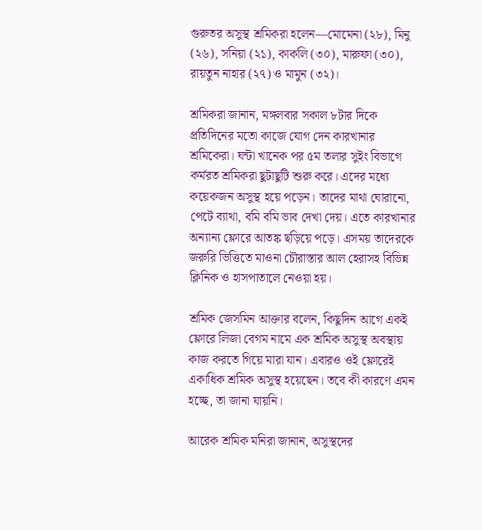গুরুতর অসুস্থ শ্রমিকরা হলেন—মোমেনা (২৮), মিনু (২৬), সনিয়া (২১), কাকলি (৩০), মারুফা (৩০), রায়তুন নাহার (২৭) ও মামুন (৩২)।

শ্রমিকরা জানান, মঙ্গলবার সকাল ৮টার দিকে প্রতিদিনের মতো কাজে যোগ দেন কারখানার শ্রমিকেরা। ঘন্টা খানেক পর ৫ম তলার সুইং বিভাগে কর্মরত শ্রমিকরা ছুটাছুটি শুরু করে। এদের মধ্যে কয়েকজন অসুস্থ হয়ে পড়েন। তাদের মাথা ঘোরানো, পেটে ব্যাথা, বমি বমি ভাব দেখা দেয়। এতে কারখানার অন্যান্য ফ্লোরে আতঙ্ক ছড়িয়ে পড়ে। এসময় তাদেরকে জরুরি ভিত্তিতে মাওনা চৌরাস্তার আল হেরাসহ বিভিন্ন ক্লিনিক ও হাসপাতালে নেওয়া হয়।

শ্রমিক জেসমিন আক্তার বলেন, কিছুদিন আগে একই ফ্লোরে লিজা বেগম নামে এক শ্রমিক অসুস্থ অবস্থায় কাজ করতে গিয়ে মারা যান। এবারও ওই ফ্লোরেই একাধিক শ্রমিক অসুস্থ হয়েছেন। তবে কী কারণে এমন হচ্ছে, তা জানা যায়নি।

আরেক শ্রমিক মনিরা জানান, অসুস্থদের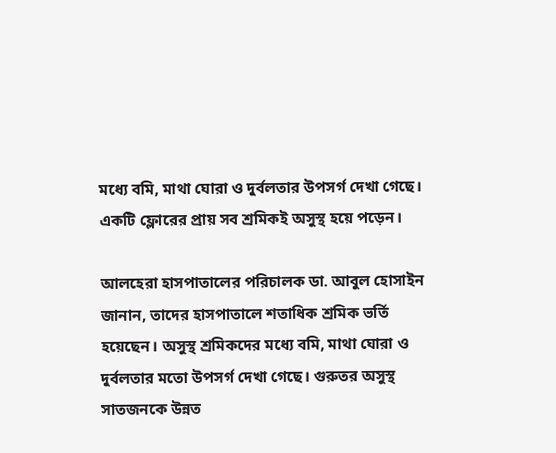মধ্যে বমি, মাথা ঘোরা ও দুর্বলতার উপসর্গ দেখা গেছে। একটি ফ্লোরের প্রায় সব শ্রমিকই অসুস্থ হয়ে পড়েন।

আলহেরা হাসপাতালের পরিচালক ডা. আবুল হোসাইন জানান, তাদের হাসপাতালে শতাধিক শ্রমিক ভর্তি হয়েছেন। অসুস্থ শ্রমিকদের মধ্যে বমি, মাথা ঘোরা ও দুর্বলতার মতো উপসর্গ দেখা গেছে। গুরুতর অসুস্থ সাতজনকে উন্নত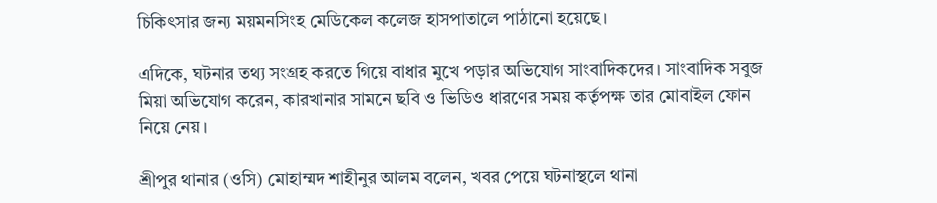চিকিৎসার জন্য ময়মনসিংহ মেডিকেল কলেজ হাসপাতালে পাঠানো হয়েছে।

এদিকে, ঘটনার তথ্য সংগ্রহ করতে গিয়ে বাধার মুখে পড়ার অভিযোগ সাংবাদিকদের। সাংবাদিক সবুজ মিয়া অভিযোগ করেন, কারখানার সামনে ছবি ও ভিডিও ধারণের সময় কর্তৃপক্ষ তার মোবাইল ফোন নিয়ে নেয়।

শ্রীপুর থানার (ওসি) মোহাম্মদ শাহীনুর আলম বলেন, খবর পেয়ে ঘটনাস্থলে থানা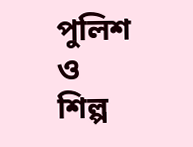পুলিশ ও শিল্প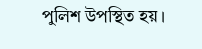পুলিশ উপস্থিত হয়।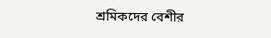শ্রমিকদের বেশীর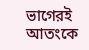ভাগেরই আতংকে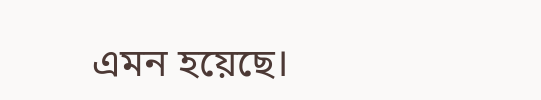এমন হয়েছে।